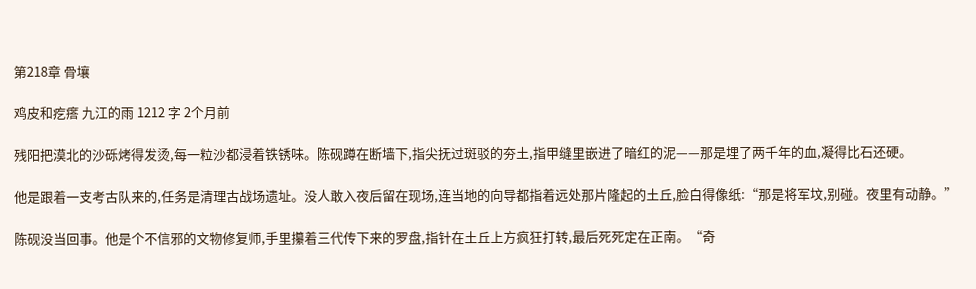第218章 骨壤

鸡皮和疙瘩 九江的雨 1212 字 2个月前

残阳把漠北的沙砾烤得发烫,每一粒沙都浸着铁锈味。陈砚蹲在断墙下,指尖抚过斑驳的夯土,指甲缝里嵌进了暗红的泥——那是埋了两千年的血,凝得比石还硬。

他是跟着一支考古队来的,任务是清理古战场遗址。没人敢入夜后留在现场,连当地的向导都指着远处那片隆起的土丘,脸白得像纸:“那是将军坟,别碰。夜里有动静。”

陈砚没当回事。他是个不信邪的文物修复师,手里攥着三代传下来的罗盘,指针在土丘上方疯狂打转,最后死死定在正南。“奇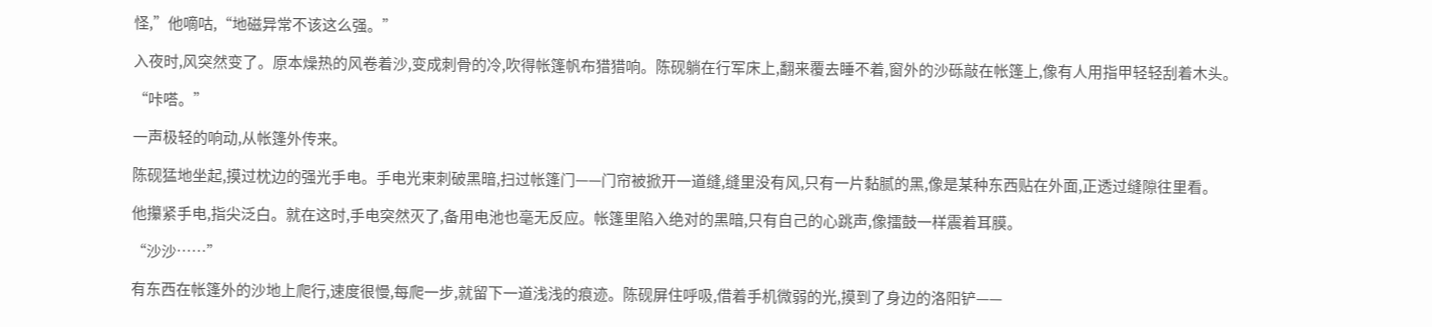怪,”他嘀咕,“地磁异常不该这么强。”

入夜时,风突然变了。原本燥热的风卷着沙,变成刺骨的冷,吹得帐篷帆布猎猎响。陈砚躺在行军床上,翻来覆去睡不着,窗外的沙砾敲在帐篷上,像有人用指甲轻轻刮着木头。

“咔嗒。”

一声极轻的响动,从帐篷外传来。

陈砚猛地坐起,摸过枕边的强光手电。手电光束刺破黑暗,扫过帐篷门——门帘被掀开一道缝,缝里没有风,只有一片黏腻的黑,像是某种东西贴在外面,正透过缝隙往里看。

他攥紧手电,指尖泛白。就在这时,手电突然灭了,备用电池也毫无反应。帐篷里陷入绝对的黑暗,只有自己的心跳声,像擂鼓一样震着耳膜。

“沙沙……”

有东西在帐篷外的沙地上爬行,速度很慢,每爬一步,就留下一道浅浅的痕迹。陈砚屏住呼吸,借着手机微弱的光,摸到了身边的洛阳铲——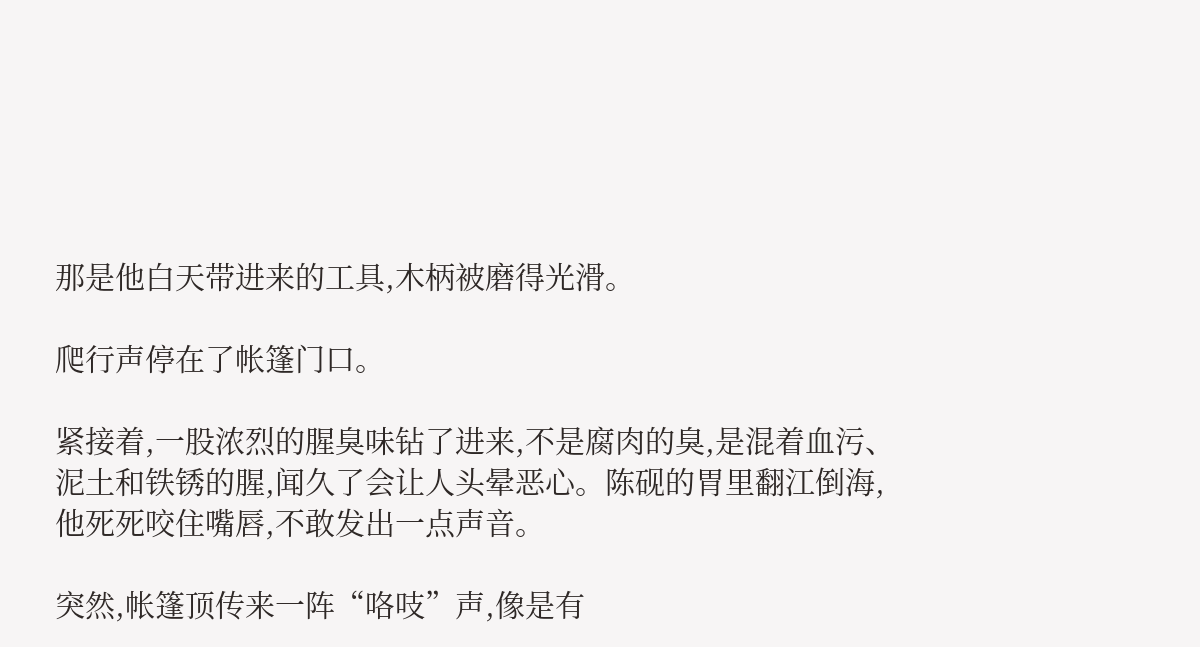那是他白天带进来的工具,木柄被磨得光滑。

爬行声停在了帐篷门口。

紧接着,一股浓烈的腥臭味钻了进来,不是腐肉的臭,是混着血污、泥土和铁锈的腥,闻久了会让人头晕恶心。陈砚的胃里翻江倒海,他死死咬住嘴唇,不敢发出一点声音。

突然,帐篷顶传来一阵“咯吱”声,像是有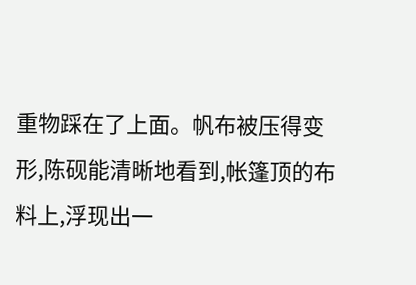重物踩在了上面。帆布被压得变形,陈砚能清晰地看到,帐篷顶的布料上,浮现出一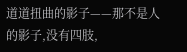道道扭曲的影子——那不是人的影子,没有四肢,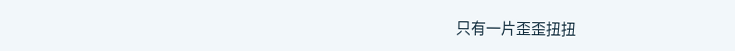只有一片歪歪扭扭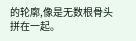的轮廓,像是无数根骨头拼在一起。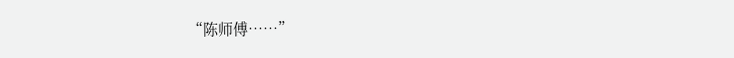“陈师傅……”